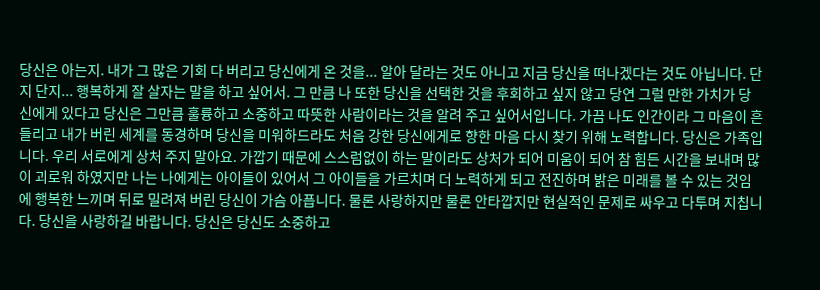당신은 아는지. 내가 그 많은 기회 다 버리고 당신에게 온 것을... 알아 달라는 것도 아니고 지금 당신을 떠나겠다는 것도 아닙니다. 단지 단지... 행복하게 잘 살자는 말을 하고 싶어서. 그 만큼 나 또한 당신을 선택한 것을 후회하고 싶지 않고 당연 그럴 만한 가치가 당신에게 있다고 당신은 그만큼 훌륭하고 소중하고 따뜻한 사람이라는 것을 알려 주고 싶어서입니다. 가끔 나도 인간이라 그 마음이 흔들리고 내가 버린 세계를 동경하며 당신을 미워하드라도 처음 강한 당신에게로 향한 마음 다시 찾기 위해 노력합니다. 당신은 가족입니다. 우리 서로에게 상처 주지 말아요. 가깝기 때문에 스스럼없이 하는 말이라도 상처가 되어 미움이 되어 참 힘든 시간을 보내며 많이 괴로워 하였지만 나는 나에게는 아이들이 있어서 그 아이들을 가르치며 더 노력하게 되고 전진하며 밝은 미래를 볼 수 있는 것임에 행복한 느끼며 뒤로 밀려져 버린 당신이 가슴 아픕니다. 물론 사랑하지만 물론 안타깝지만 현실적인 문제로 싸우고 다투며 지칩니다. 당신을 사랑하길 바랍니다. 당신은 당신도 소중하고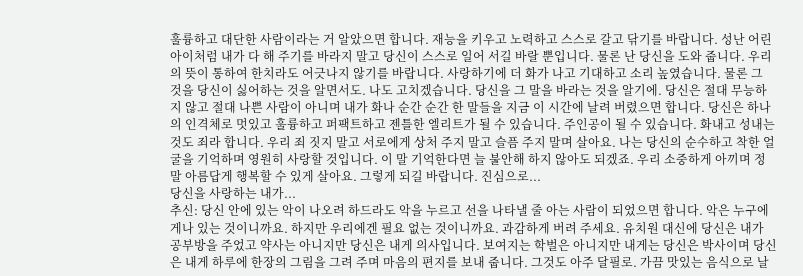훌륭하고 대단한 사람이라는 거 알았으면 합니다. 재능을 키우고 노력하고 스스로 갈고 닦기를 바랍니다. 성난 어린 아이처럼 내가 다 해 주기를 바라지 말고 당신이 스스로 일어 서길 바랄 뿐입니다. 물론 난 당신을 도와 줍니다. 우리의 뜻이 통하여 한치라도 어긋나지 않기를 바랍니다. 사랑하기에 더 화가 나고 기대하고 소리 높였습니다. 물론 그 것을 당신이 싫어하는 것을 알면서도. 나도 고치겠습니다. 당신을 그 말을 바라는 것을 알기에. 당신은 절대 무능하지 않고 절대 나쁜 사람이 아니며 내가 화나 순간 순간 한 말들을 지금 이 시간에 날려 버렸으면 합니다. 당신은 하나의 인격체로 멋있고 훌륭하고 퍼팩트하고 젠틀한 엘리트가 될 수 있습니다. 주인공이 될 수 있습니다. 화내고 성내는 것도 죄라 합니다. 우리 죄 짓지 말고 서로에게 상처 주지 말고 슬픔 주지 말며 살아요. 나는 당신의 순수하고 착한 얼굴을 기억하며 영원히 사랑할 것입니다. 이 말 기억한다면 늘 불안해 하지 않아도 되겠죠. 우리 소중하게 아끼며 정말 아름답게 행복할 수 있게 살아요. 그렇게 되길 바랍니다. 진심으로...
당신을 사랑하는 내가...
추신: 당신 안에 있는 악이 나오려 하드라도 악을 누르고 선을 나타낼 줄 아는 사람이 되었으면 합니다. 악은 누구에게나 있는 것이니까요. 하지만 우리에겐 필요 없는 것이니까요. 과감하게 버려 주세요. 유치원 대신에 당신은 내가 공부방을 주었고 약사는 아니지만 당신은 내게 의사입니다. 보여지는 학벌은 아니지만 내게는 당신은 박사이며 당신은 내게 하루에 한장의 그림을 그려 주며 마음의 편지를 보내 줍니다. 그것도 아주 달필로. 가끔 맛있는 음식으로 날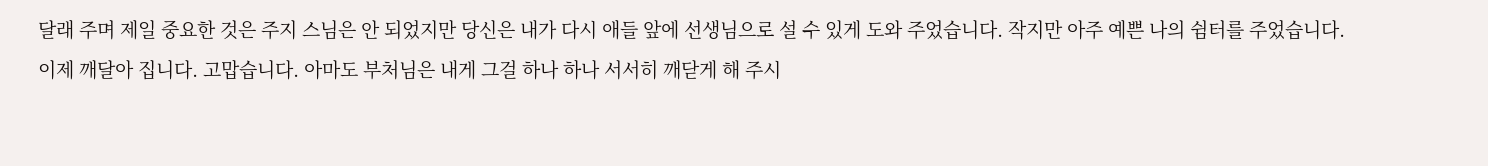달래 주며 제일 중요한 것은 주지 스님은 안 되었지만 당신은 내가 다시 애들 앞에 선생님으로 설 수 있게 도와 주었습니다. 작지만 아주 예쁜 나의 쉼터를 주었습니다. 이제 깨달아 집니다. 고맙습니다. 아마도 부처님은 내게 그걸 하나 하나 서서히 깨닫게 해 주시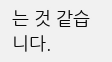는 것 같습니다.